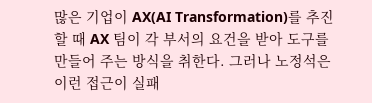많은 기업이 AX(AI Transformation)를 추진할 때 AX 팀이 각 부서의 요건을 받아 도구를 만들어 주는 방식을 취한다. 그러나 노정석은 이런 접근이 실패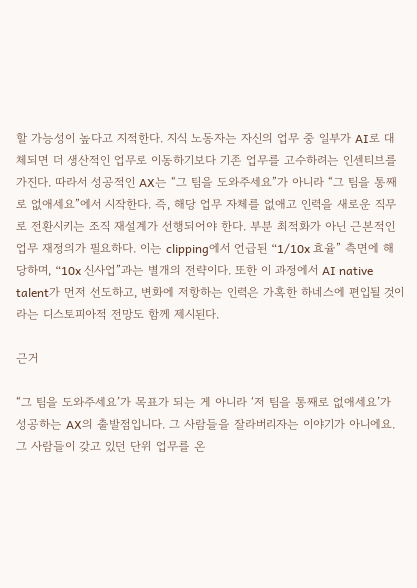할 가능성이 높다고 지적한다. 지식 노동자는 자신의 업무 중 일부가 AI로 대체되면 더 생산적인 업무로 이동하기보다 기존 업무를 고수하려는 인센티브를 가진다. 따라서 성공적인 AX는 “그 팀을 도와주세요”가 아니라 “그 팀을 통째로 없애세요”에서 시작한다. 즉, 해당 업무 자체를 없애고 인력을 새로운 직무로 전환시키는 조직 재설계가 선행되어야 한다. 부분 최적화가 아닌 근본적인 업무 재정의가 필요하다. 이는 clipping에서 언급된 “1/10x 효율” 측면에 해당하며, “10x 신사업”과는 별개의 전략이다. 또한 이 과정에서 AI native talent가 먼저 선도하고, 변화에 저항하는 인력은 가혹한 하네스에 편입될 것이라는 디스토피아적 전망도 함께 제시된다.

근거

“그 팀을 도와주세요’가 목표가 되는 게 아니라 ‘저 팀을 통째로 없애세요’가 성공하는 AX의 출발점입니다. 그 사람들을 잘라버리자는 이야기가 아니에요. 그 사람들이 갖고 있던 단위 업무를 온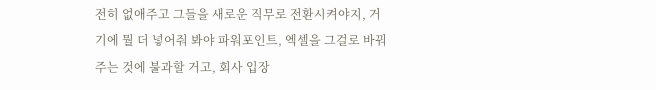전히 없애주고 그들을 새로운 직무로 전환시켜야지, 거기에 뭘 더 넣어줘 봐야 파워포인트, 엑셀을 그걸로 바꿔주는 것에 불과할 거고, 회사 입장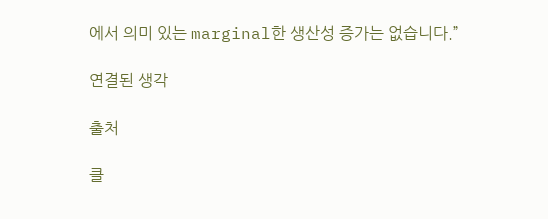에서 의미 있는 marginal한 생산성 증가는 없습니다.”

연결된 생각

출처

클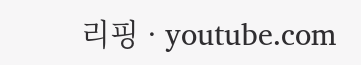리핑 · youtube.com